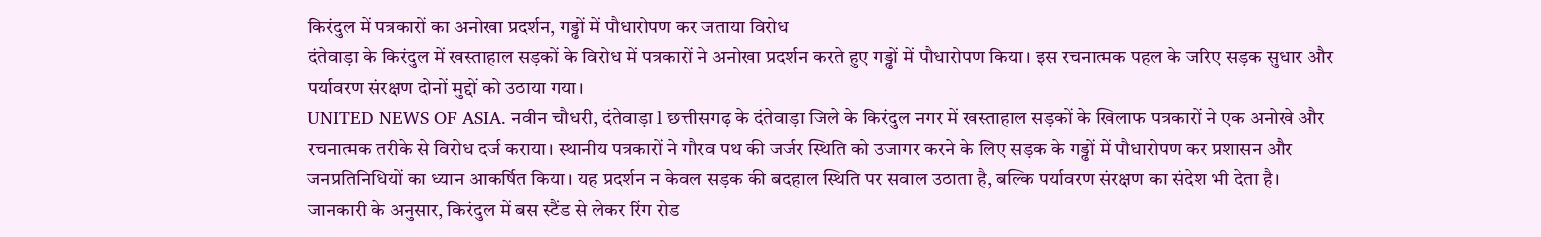किरंदुल में पत्रकारों का अनोखा प्रदर्शन, गड्ढों में पौधारोपण कर जताया विरोध
दंतेवाड़ा के किरंदुल में खस्ताहाल सड़कों के विरोध में पत्रकारों ने अनोखा प्रदर्शन करते हुए गड्ढों में पौधारोपण किया। इस रचनात्मक पहल के जरिए सड़क सुधार और पर्यावरण संरक्षण दोनों मुद्दों को उठाया गया।
UNITED NEWS OF ASIA. नवीन चौधरी, दंतेवाड़ा l छत्तीसगढ़ के दंतेवाड़ा जिले के किरंदुल नगर में खस्ताहाल सड़कों के खिलाफ पत्रकारों ने एक अनोखे और रचनात्मक तरीके से विरोध दर्ज कराया। स्थानीय पत्रकारों ने गौरव पथ की जर्जर स्थिति को उजागर करने के लिए सड़क के गड्ढों में पौधारोपण कर प्रशासन और जनप्रतिनिधियों का ध्यान आकर्षित किया। यह प्रदर्शन न केवल सड़क की बदहाल स्थिति पर सवाल उठाता है, बल्कि पर्यावरण संरक्षण का संदेश भी देता है।
जानकारी के अनुसार, किरंदुल में बस स्टैंड से लेकर रिंग रोड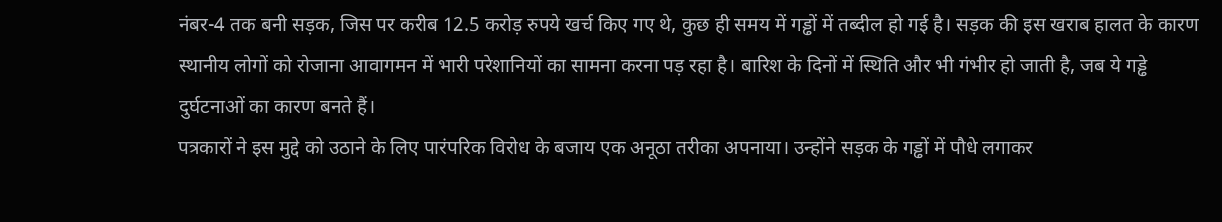नंबर-4 तक बनी सड़क, जिस पर करीब 12.5 करोड़ रुपये खर्च किए गए थे, कुछ ही समय में गड्ढों में तब्दील हो गई है। सड़क की इस खराब हालत के कारण स्थानीय लोगों को रोजाना आवागमन में भारी परेशानियों का सामना करना पड़ रहा है। बारिश के दिनों में स्थिति और भी गंभीर हो जाती है, जब ये गड्ढे दुर्घटनाओं का कारण बनते हैं।
पत्रकारों ने इस मुद्दे को उठाने के लिए पारंपरिक विरोध के बजाय एक अनूठा तरीका अपनाया। उन्होंने सड़क के गड्ढों में पौधे लगाकर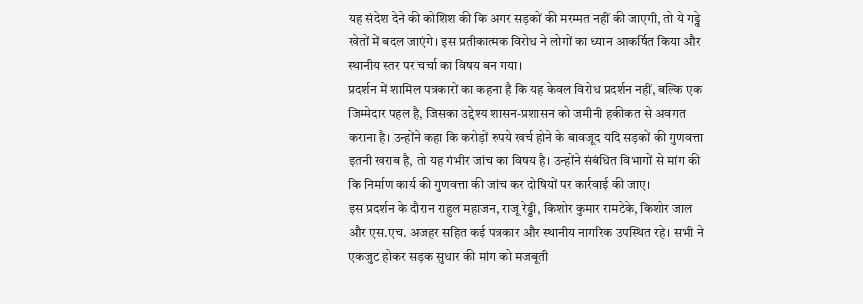यह संदेश देने की कोशिश की कि अगर सड़कों की मरम्मत नहीं की जाएगी, तो ये गड्ढे खेतों में बदल जाएंगे। इस प्रतीकात्मक विरोध ने लोगों का ध्यान आकर्षित किया और स्थानीय स्तर पर चर्चा का विषय बन गया।
प्रदर्शन में शामिल पत्रकारों का कहना है कि यह केवल विरोध प्रदर्शन नहीं, बल्कि एक जिम्मेदार पहल है, जिसका उद्देश्य शासन-प्रशासन को जमीनी हकीकत से अवगत कराना है। उन्होंने कहा कि करोड़ों रुपये खर्च होने के बावजूद यदि सड़कों की गुणवत्ता इतनी खराब है, तो यह गंभीर जांच का विषय है। उन्होंने संबंधित विभागों से मांग की कि निर्माण कार्य की गुणवत्ता की जांच कर दोषियों पर कार्रवाई की जाए।
इस प्रदर्शन के दौरान राहुल महाजन, राजू रेड्डी, किशोर कुमार रामटेके, किशोर जाल और एस.एच. अजहर सहित कई पत्रकार और स्थानीय नागरिक उपस्थित रहे। सभी ने एकजुट होकर सड़क सुधार की मांग को मजबूती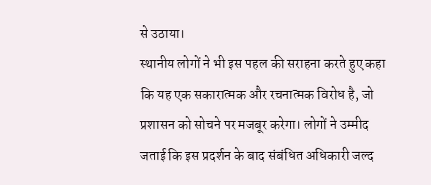से उठाया।
स्थानीय लोगों ने भी इस पहल की सराहना करते हुए कहा कि यह एक सकारात्मक और रचनात्मक विरोध है, जो प्रशासन को सोचने पर मजबूर करेगा। लोगों ने उम्मीद जताई कि इस प्रदर्शन के बाद संबंधित अधिकारी जल्द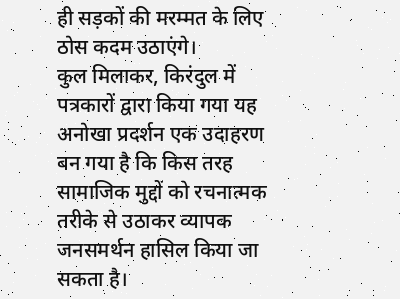ही सड़कों की मरम्मत के लिए ठोस कदम उठाएंगे।
कुल मिलाकर, किरंदुल में पत्रकारों द्वारा किया गया यह अनोखा प्रदर्शन एक उदाहरण बन गया है कि किस तरह सामाजिक मुद्दों को रचनात्मक तरीके से उठाकर व्यापक जनसमर्थन हासिल किया जा सकता है।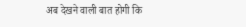अब देखने वाली बात होगी कि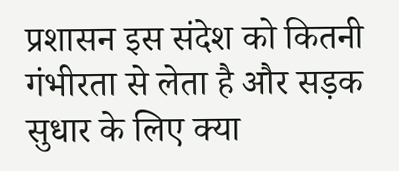प्रशासन इस संदेश को कितनी गंभीरता से लेता है और सड़क सुधार के लिए क्या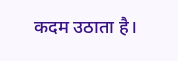कदम उठाता है।